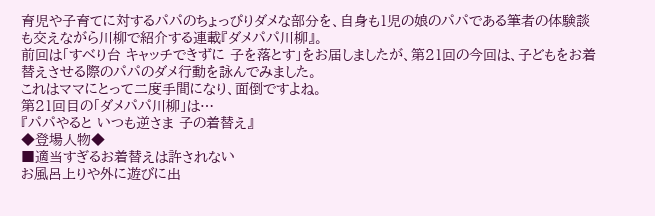育児や子育てに対するパパのちょっぴりダメな部分を、自身も1児の娘のパパである筆者の体験談も交えながら川柳で紹介する連載『ダメパパ川柳』。
前回は「すべり台 キャッチできずに 子を落とす」をお届しましたが、第21回の今回は、子どもをお着替えさせる際のパパのダメ行動を詠んでみました。
これはママにとって二度手間になり、面倒ですよね。
第21回目の「ダメパパ川柳」は…
『パパやると いつも逆さま 子の着替え』
◆登場人物◆
■適当すぎるお着替えは許されない
お風呂上りや外に遊びに出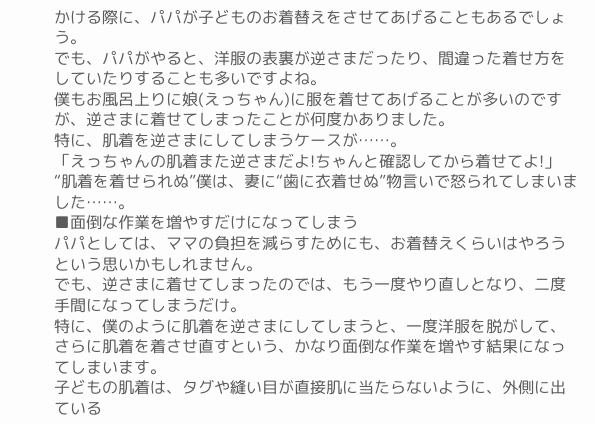かける際に、パパが子どものお着替えをさせてあげることもあるでしょう。
でも、パパがやると、洋服の表裏が逆さまだったり、間違った着せ方をしていたりすることも多いですよね。
僕もお風呂上りに娘(えっちゃん)に服を着せてあげることが多いのですが、逆さまに着せてしまったことが何度かありました。
特に、肌着を逆さまにしてしまうケースが……。
「えっちゃんの肌着また逆さまだよ!ちゃんと確認してから着せてよ!」
“肌着を着せられぬ”僕は、妻に“歯に衣着せぬ”物言いで怒られてしまいました……。
■面倒な作業を増やすだけになってしまう
パパとしては、ママの負担を減らすためにも、お着替えくらいはやろうという思いかもしれません。
でも、逆さまに着せてしまったのでは、もう一度やり直しとなり、二度手間になってしまうだけ。
特に、僕のように肌着を逆さまにしてしまうと、一度洋服を脱がして、さらに肌着を着させ直すという、かなり面倒な作業を増やす結果になってしまいます。
子どもの肌着は、タグや縫い目が直接肌に当たらないように、外側に出ている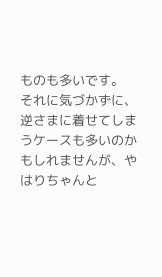ものも多いです。
それに気づかずに、逆さまに着せてしまうケースも多いのかもしれませんが、やはりちゃんと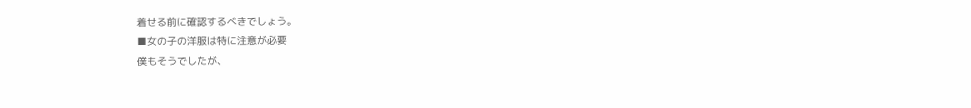着せる前に確認するべきでしょう。
■女の子の洋服は特に注意が必要
僕もそうでしたが、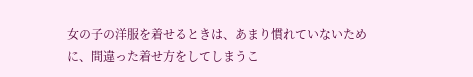女の子の洋服を着せるときは、あまり慣れていないために、間違った着せ方をしてしまうこ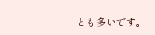とも多いです。